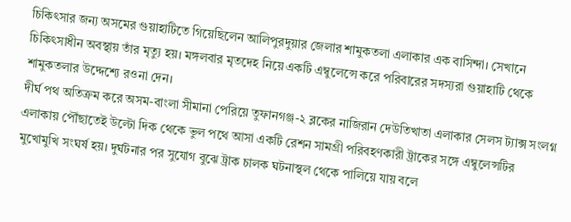চিকিৎসার জন্য অসমের গুয়াহাটিতে গিয়েছিলেন আলিপুরদুয়ার জেলার শামুকতলা এলাকার এক বাসিন্দা। সেখানে চিকিৎসাধীন অবস্থায় তাঁর মৃত্যু হয়। মঙ্গলবার মৃতদেহ নিয়ে একটি এম্বুলেন্সে করে পরিবারের সদস্যরা গুয়াহাটি থেকে শামুকতলার উদ্দেশ্যে রওনা দেন।
দীর্ঘ পথ অতিক্রম করে অসম-বাংলা সীমানা পেরিয়ে তুফানগঞ্জ-২ ব্লকের নাজিরান দেউতিখাতা এলাকার সেলস ট্যাক্স সংলগ্ন এলাকায় পৌঁছাতেই উল্টো দিক থেকে ভুল পথে আসা একটি রেশন সামগ্রী পরিবহণকারী ট্রাকের সঙ্গে এম্বুলেন্সটির মুখোমুখি সংঘর্ষ হয়। দুর্ঘটনার পর সুযোগ বুঝে ট্রাক চালক ঘটনাস্থল থেকে পালিয়ে যায় বলে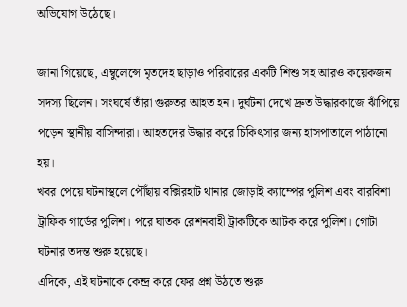অভিযোগ উঠেছে।

জানা গিয়েছে, এম্বুলেন্সে মৃতদেহ ছাড়াও পরিবারের একটি শিশু সহ আরও কয়েকজন সদস্য ছিলেন। সংঘর্ষে তাঁরা গুরুতর আহত হন। দুর্ঘটনা দেখে দ্রুত উদ্ধারকাজে ঝাঁপিয়ে পড়েন স্থানীয় বাসিন্দারা। আহতদের উদ্ধার করে চিকিৎসার জন্য হাসপাতালে পাঠানো হয়।
খবর পেয়ে ঘটনাস্থলে পৌঁছায় বক্সিরহাট থানার জোড়াই ক্যাম্পের পুলিশ এবং বারবিশা ট্রাফিক গার্ডের পুলিশ। পরে ঘাতক রেশনবাহী ট্রাকটিকে আটক করে পুলিশ। গোটা ঘটনার তদন্ত শুরু হয়েছে।
এদিকে, এই ঘটনাকে কেন্দ্র করে ফের প্রশ্ন উঠতে শুরু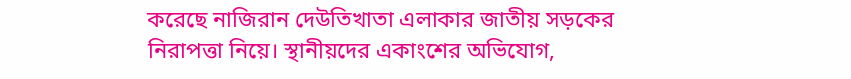করেছে নাজিরান দেউতিখাতা এলাকার জাতীয় সড়কের নিরাপত্তা নিয়ে। স্থানীয়দের একাংশের অভিযোগ,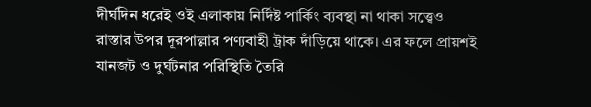দীর্ঘদিন ধরেই ওই এলাকায় নির্দিষ্ট পার্কিং ব্যবস্থা না থাকা সত্ত্বেও রাস্তার উপর দূরপাল্লার পণ্যবাহী ট্রাক দাঁড়িয়ে থাকে। এর ফলে প্রায়শই যানজট ও দুর্ঘটনার পরিস্থিতি তৈরি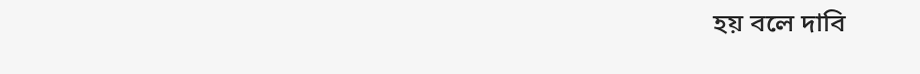হয় বলে দাবি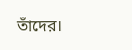তাঁদের।